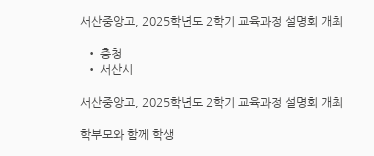서산중앙고, 2025학년도 2학기 교육과정 설명회 개최

  • 충청
  • 서산시

서산중앙고, 2025학년도 2학기 교육과정 설명회 개최

학부모와 함께 학생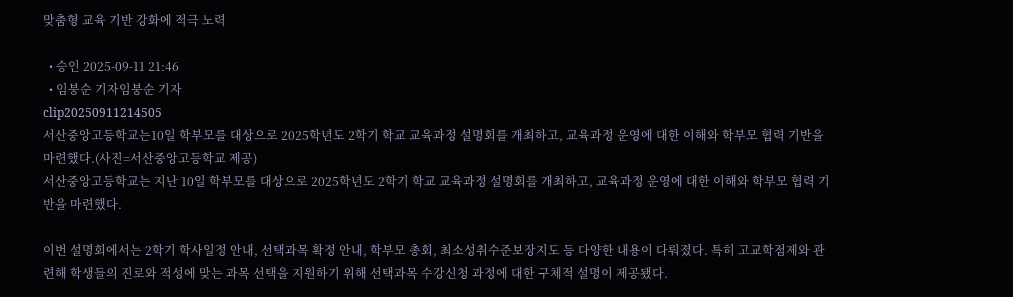맞춤형 교육 기반 강화에 적극 노력

  • 승인 2025-09-11 21:46
  • 임붕순 기자임붕순 기자
clip20250911214505
서산중앙고등학교는10일 학부모를 대상으로 2025학년도 2학기 학교 교육과정 설명회를 개최하고, 교육과정 운영에 대한 이해와 학부모 협력 기반을 마련했다.(사진=서산중앙고등학교 제공)
서산중앙고등학교는 지난 10일 학부모를 대상으로 2025학년도 2학기 학교 교육과정 설명회를 개최하고, 교육과정 운영에 대한 이해와 학부모 협력 기반을 마련했다.

이번 설명회에서는 2학기 학사일정 안내, 선택과목 확정 안내, 학부모 총회, 최소성취수준보장지도 등 다양한 내용이 다뤄졌다. 특히 고교학점제와 관련해 학생들의 진로와 적성에 맞는 과목 선택을 지원하기 위해 선택과목 수강신청 과정에 대한 구체적 설명이 제공됐다.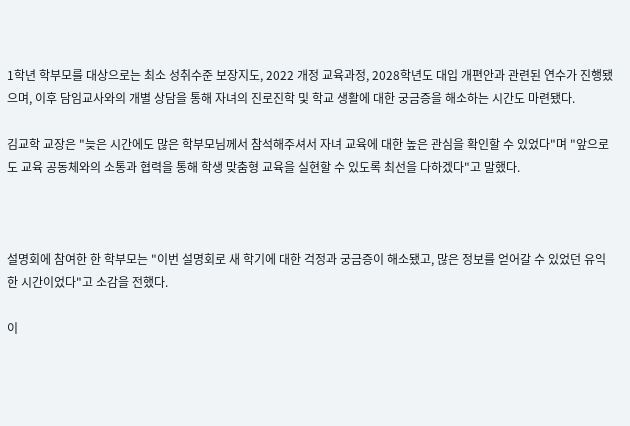1학년 학부모를 대상으로는 최소 성취수준 보장지도, 2022 개정 교육과정, 2028학년도 대입 개편안과 관련된 연수가 진행됐으며, 이후 담임교사와의 개별 상담을 통해 자녀의 진로진학 및 학교 생활에 대한 궁금증을 해소하는 시간도 마련됐다.

김교학 교장은 "늦은 시간에도 많은 학부모님께서 참석해주셔서 자녀 교육에 대한 높은 관심을 확인할 수 있었다"며 "앞으로도 교육 공동체와의 소통과 협력을 통해 학생 맞춤형 교육을 실현할 수 있도록 최선을 다하겠다"고 말했다.



설명회에 참여한 한 학부모는 "이번 설명회로 새 학기에 대한 걱정과 궁금증이 해소됐고, 많은 정보를 얻어갈 수 있었던 유익한 시간이었다"고 소감을 전했다.

이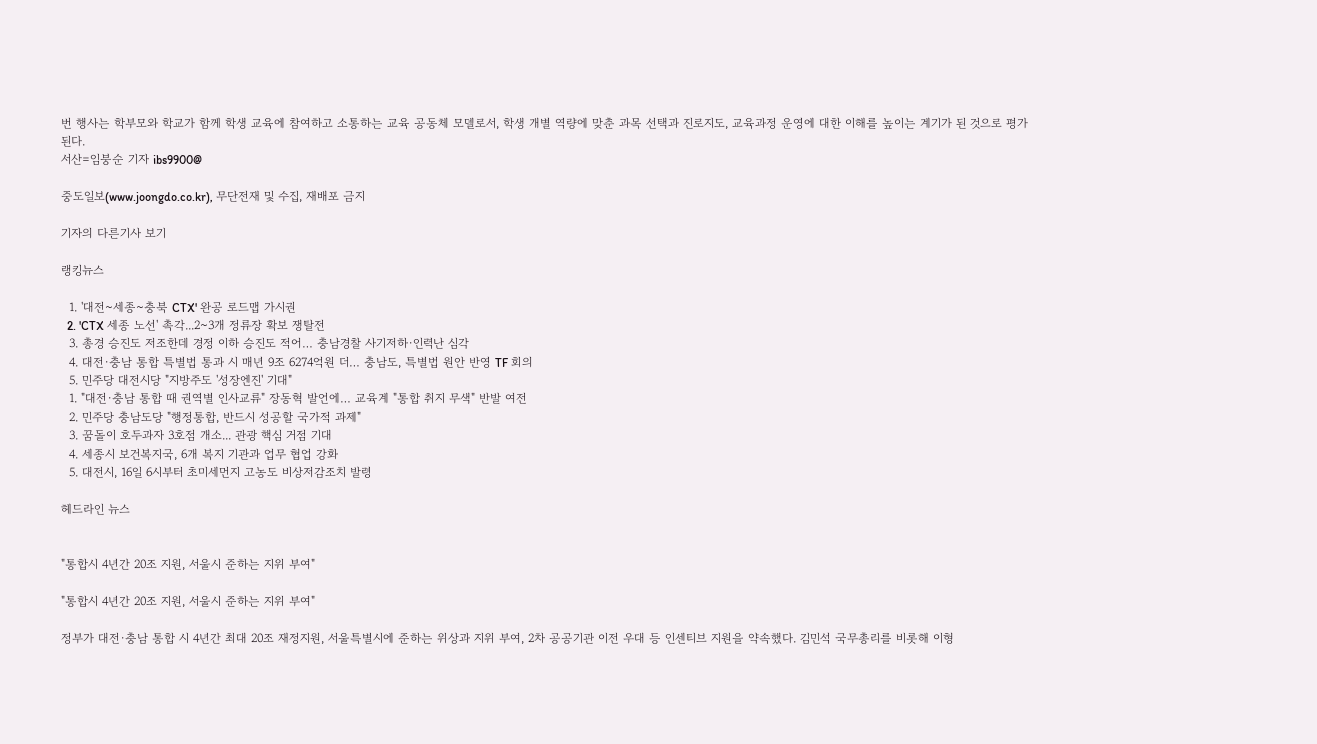번 행사는 학부모와 학교가 함께 학생 교육에 참여하고 소통하는 교육 공동체 모델로서, 학생 개별 역량에 맞춘 과목 선택과 진로지도, 교육과정 운영에 대한 이해를 높이는 계기가 된 것으로 평가된다.
서산=임붕순 기자 ibs9900@

중도일보(www.joongdo.co.kr), 무단전재 및 수집, 재배포 금지

기자의 다른기사 보기

랭킹뉴스

  1. '대전~세종~충북 CTX' 완공 로드맵 가시권
  2. 'CTX 세종 노선' 촉각...2~3개 정류장 확보 쟁탈전
  3. 총경 승진도 저조한데 경정 이하 승진도 적어… 충남경찰 사기저하·인력난 심각
  4. 대전·충남 통합 특별법 통과 시 매년 9조 6274억원 더… 충남도, 특별법 원안 반영 TF 회의
  5. 민주당 대전시당 "지방주도 '성장엔진' 기대"
  1. "대전·충남 통합 때 권역별 인사교류" 장동혁 발언에… 교육계 "통합 취지 무색" 반발 여전
  2. 민주당 충남도당 "행정통합, 반드시 성공할 국가적 과제"
  3. 꿈돌이 호두과자 3호점 개소... 관광 핵심 거점 기대
  4. 세종시 보건복지국, 6개 복지 기관과 업무 협업 강화
  5. 대전시, 16일 6시부터 초미세먼지 고농도 비상저감조치 발령

헤드라인 뉴스


"통합시 4년간 20조 지원, 서울시 준하는 지위 부여"

"통합시 4년간 20조 지원, 서울시 준하는 지위 부여"

정부가 대전·충남 통합 시 4년간 최대 20조 재정지원, 서울특별시에 준하는 위상과 지위 부여, 2차 공공기관 이전 우대 등 인센티브 지원을 약속했다. 김민석 국무총리를 비롯해 이형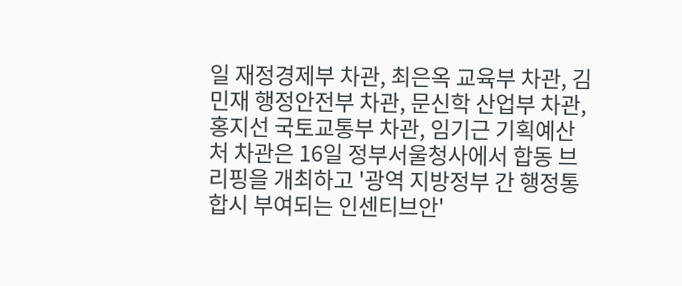일 재정경제부 차관, 최은옥 교육부 차관, 김민재 행정안전부 차관, 문신학 산업부 차관, 홍지선 국토교통부 차관, 임기근 기획예산처 차관은 16일 정부서울청사에서 합동 브리핑을 개최하고 '광역 지방정부 간 행정통합시 부여되는 인센티브안'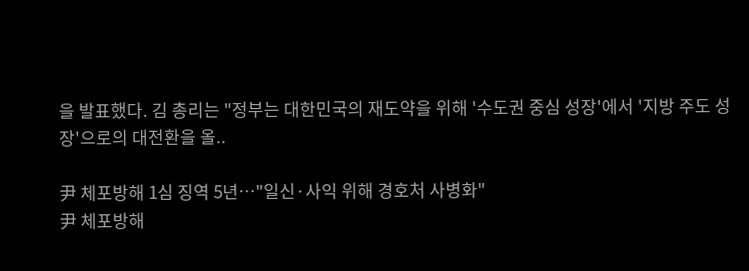을 발표했다. 김 총리는 "정부는 대한민국의 재도약을 위해 '수도권 중심 성장'에서 '지방 주도 성장'으로의 대전환을 올..

尹 체포방해 1심 징역 5년…"일신·사익 위해 경호처 사병화"
尹 체포방해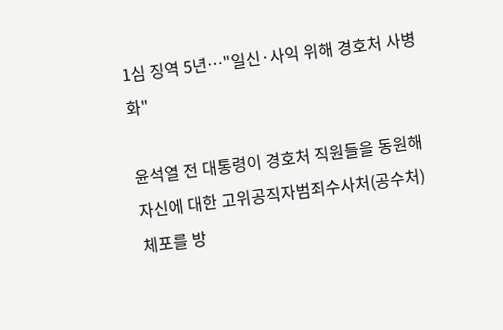1심 징역 5년…"일신·사익 위해 경호처 사병화"

윤석열 전 대통령이 경호처 직원들을 동원해 자신에 대한 고위공직자범죄수사처(공수처) 체포를 방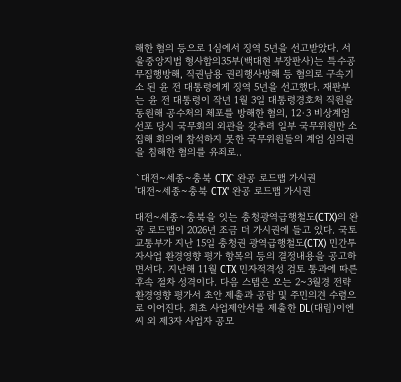해한 혐의 등으로 1심에서 징역 5년을 선고받았다. 서울중앙지법 형사합의35부(백대현 부장판사)는 특수공무집행방해, 직권남용 권리행사방해 등 혐의로 구속기소 된 윤 전 대통령에게 징역 5년을 선고했다. 재판부는 윤 전 대통령이 작년 1월 3일 대통령경호처 직원을 동원해 공수처의 체포를 방해한 혐의, 12·3 비상계엄 선포 당시 국무회의 외관을 갖추려 일부 국무위원만 소집해 회의에 참석하지 못한 국무위원들의 계엄 심의권을 침해한 혐의를 유죄로..

`대전~세종~충북 CTX` 완공 로드맵 가시권
'대전~세종~충북 CTX' 완공 로드맵 가시권

대전~세종~충북을 잇는 충청광역급행철도(CTX)의 완공 로드맵이 2026년 조금 더 가시권에 들고 있다. 국토교통부가 지난 15일 충청권 광역급행철도(CTX) 민간투자사업 환경영향 평가 항목의 등의 결정내용을 공고하면서다. 지난해 11월 CTX 민자적격성 검토 통과에 따른 후속 절차 성격이다. 다음 스텝은 오는 2~3월경 전략 환경영향 평가서 초안 제출과 공람 및 주민의견 수렴으로 이어진다. 최초 사업제안서를 제출한 DL(대림)이엔씨 외 제3자 사업자 공모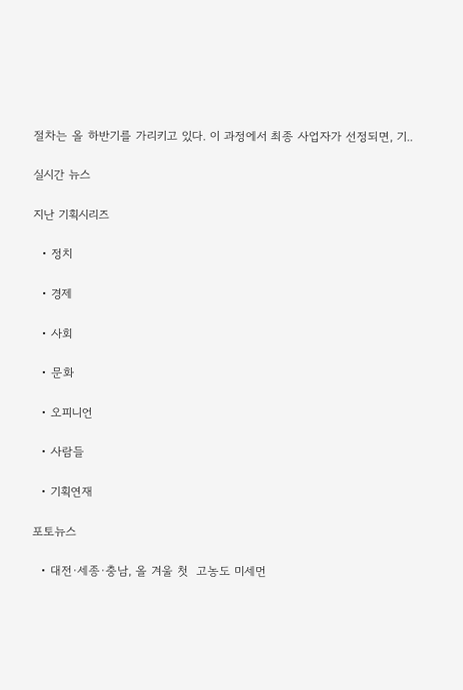절차는 올 하반기를 가리키고 있다. 이 과정에서 최종 사업자가 선정되면, 기..

실시간 뉴스

지난 기획시리즈

  • 정치

  • 경제

  • 사회

  • 문화

  • 오피니언

  • 사람들

  • 기획연재

포토뉴스

  • 대전·세종·충남, 올 겨울 첫  고농도 미세먼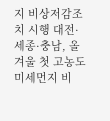지 비상저감조치 시행 대전·세종·충남, 올 겨울 첫 고농도 미세먼지 비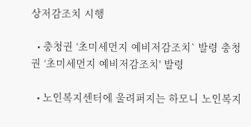상저감조치 시행

  • 충청권 ‘초미세먼지 예비저감조치` 발령 충청권 ‘초미세먼지 예비저감조치' 발령

  • 노인복지센터에 울려퍼지는 하모니 노인복지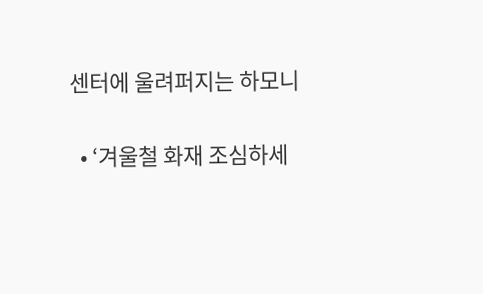센터에 울려퍼지는 하모니

  • ‘겨울철 화재 조심하세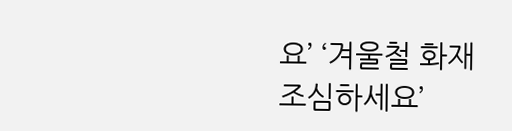요’ ‘겨울철 화재 조심하세요’